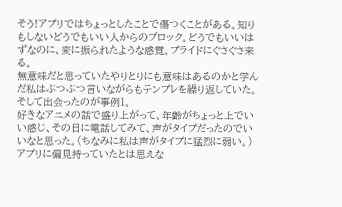そう!アプリではちょっとしたことで傷つくことがある。知りもしないどうでもいい人からのブロック。どうでもいいはずなのに、変に振られたような感覚。プライドにぐさぐさ来る。
無意味だと思っていたやりとりにも意味はあるのかと学んだ私はぶつぶつ言いながらもテンプレを繰り返していた。
そして出会ったのが事例1。
好きなアニメの話で盛り上がって、年齢がちょっと上でいい感じ、その日に電話してみて、声がタイプだったのでいいなと思った。(ちなみに私は声がタイプに猛烈に弱い。)
アプリに偏見持っていたとは思えな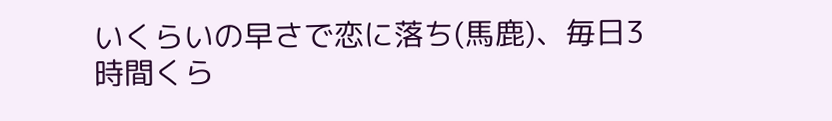いくらいの早さで恋に落ち(馬鹿)、毎日3時間くら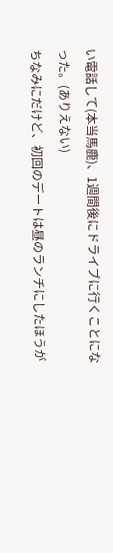い電話して(本当馬鹿)、1週間後にドライブに行くことになった。(ありえない)
ちなみにだけど、初回のデートは昼のランチにしたほうが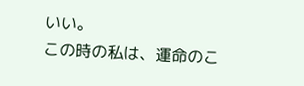いい。
この時の私は、運命のこ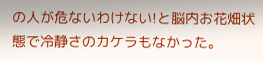の人が危ないわけない!と脳内お花畑状態で冷静さのカケラもなかった。